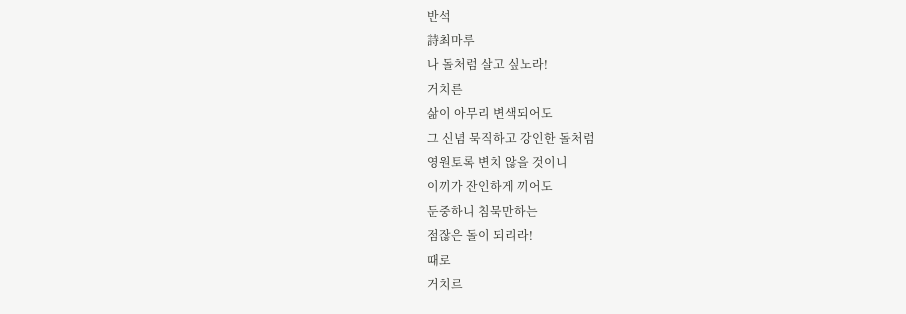반석
詩최마루
나 돌처럼 살고 싶노라!
거치른
삶이 아무리 변색되어도
그 신념 묵직하고 강인한 돌처럼
영원토록 변치 않을 것이니
이끼가 잔인하게 끼어도
둔중하니 침묵만하는
점잖은 돌이 되리라!
때로
거치르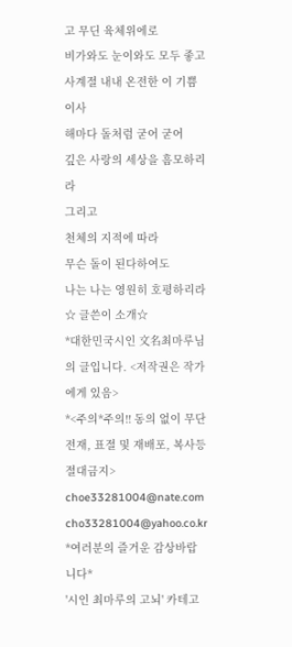고 무딘 육체위에로
비가와도 눈이와도 모두 좋고
사계절 내내 온전한 이 기쁨이사
해마다 돌처럼 굳어 굳어
깊은 사랑의 세상을 흠모하리라
그리고
천체의 지적에 따라
무슨 돌이 된다하여도
나는 나는 영원히 호평하리라
☆ 글쓴이 소개☆
*대한민국시인 文名최마루님의 글입니다. <저작권은 작가에게 있음>
*<주의*주의!! 동의 없이 무단전재, 표절 및 재배포, 복사등 절대금지>
choe33281004@nate.com
cho33281004@yahoo.co.kr
*여러분의 즐거운 감상바랍니다*
'시인 최마루의 고뇌' 카테고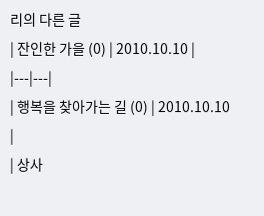리의 다른 글
| 잔인한 가을 (0) | 2010.10.10 |
|---|---|
| 행복을 찾아가는 길 (0) | 2010.10.10 |
| 상사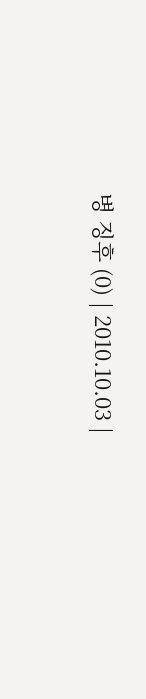병 징후 (0) | 2010.10.03 |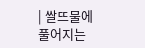| 쌀뜨물에 풀어지는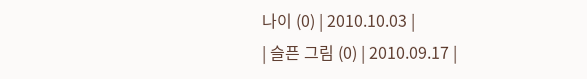나이 (0) | 2010.10.03 |
| 슬픈 그림 (0) | 2010.09.17 |